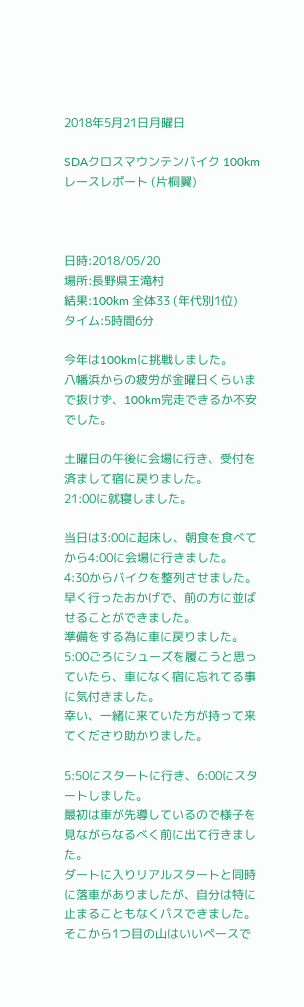2018年5月21日月曜日

SDAクロスマウンテンバイク 100km レースレポート (片桐翼)



日時:2018/05/20
場所:長野県王滝村
結果:100km 全体33 (年代別1位)
タイム:5時間6分

今年は100kmに挑戦しました。
八幡浜からの疲労が金曜日くらいまで抜けず、100km完走できるか不安でした。

土曜日の午後に会場に行き、受付を済まして宿に戻りました。
21:00に就寝しました。

当日は3:00に起床し、朝食を食べてから4:00に会場に行きました。
4:30からバイクを整列させました。
早く行ったおかげで、前の方に並ばせることができました。
準備をする為に車に戻りました。
5:00ごろにシューズを履こうと思っていたら、車になく宿に忘れてる事に気付きました。
幸い、一緒に来ていた方が持って来てくださり助かりました。

5:50にスタートに行き、6:00にスタートしました。
最初は車が先導しているので様子を見ながらなるべく前に出て行きました。
ダートに入りリアルスタートと同時に落車がありましたが、自分は特に止まることもなくパスできました。
そこから1つ目の山はいいペースで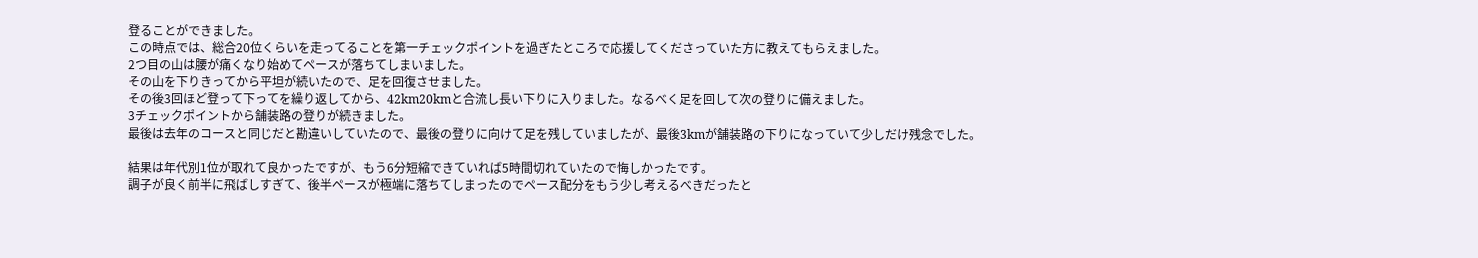登ることができました。
この時点では、総合20位くらいを走ってることを第一チェックポイントを過ぎたところで応援してくださっていた方に教えてもらえました。
2つ目の山は腰が痛くなり始めてペースが落ちてしまいました。
その山を下りきってから平坦が続いたので、足を回復させました。
その後3回ほど登って下ってを繰り返してから、42km20kmと合流し長い下りに入りました。なるべく足を回して次の登りに備えました。
3チェックポイントから舗装路の登りが続きました。
最後は去年のコースと同じだと勘違いしていたので、最後の登りに向けて足を残していましたが、最後3kmが舗装路の下りになっていて少しだけ残念でした。

結果は年代別1位が取れて良かったですが、もう6分短縮できていれば5時間切れていたので悔しかったです。
調子が良く前半に飛ばしすぎて、後半ペースが極端に落ちてしまったのでペース配分をもう少し考えるべきだったと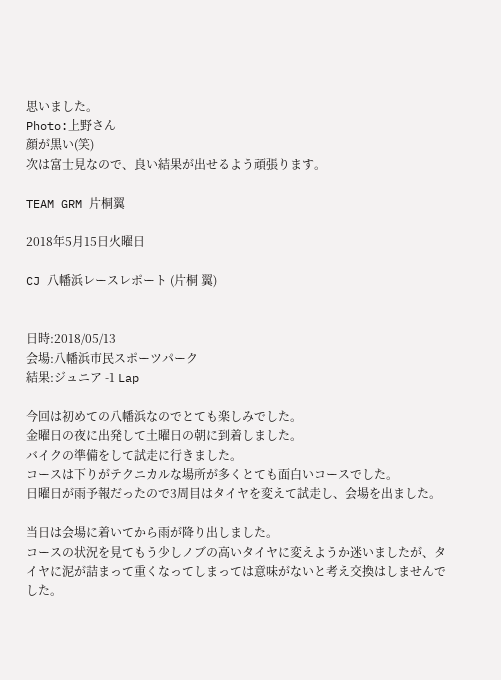思いました。
Photo:上野さん
顔が黒い(笑)
次は富士見なので、良い結果が出せるよう頑張ります。

TEAM GRM 片桐翼

2018年5月15日火曜日

CJ 八幡浜レースレポート (片桐 翼)


日時:2018/05/13
会場:八幡浜市民スポーツパーク
結果:ジュニア -1 Lap

今回は初めての八幡浜なのでとても楽しみでした。
金曜日の夜に出発して土曜日の朝に到着しました。
バイクの準備をして試走に行きました。
コースは下りがテクニカルな場所が多くとても面白いコースでした。
日曜日が雨予報だったので3周目はタイヤを変えて試走し、会場を出ました。

当日は会場に着いてから雨が降り出しました。
コースの状況を見てもう少しノブの高いタイヤに変えようか迷いましたが、タイヤに泥が詰まって重くなってしまっては意味がないと考え交換はしませんでした。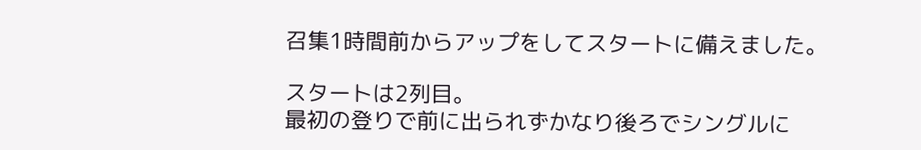召集1時間前からアップをしてスタートに備えました。

スタートは2列目。
最初の登りで前に出られずかなり後ろでシングルに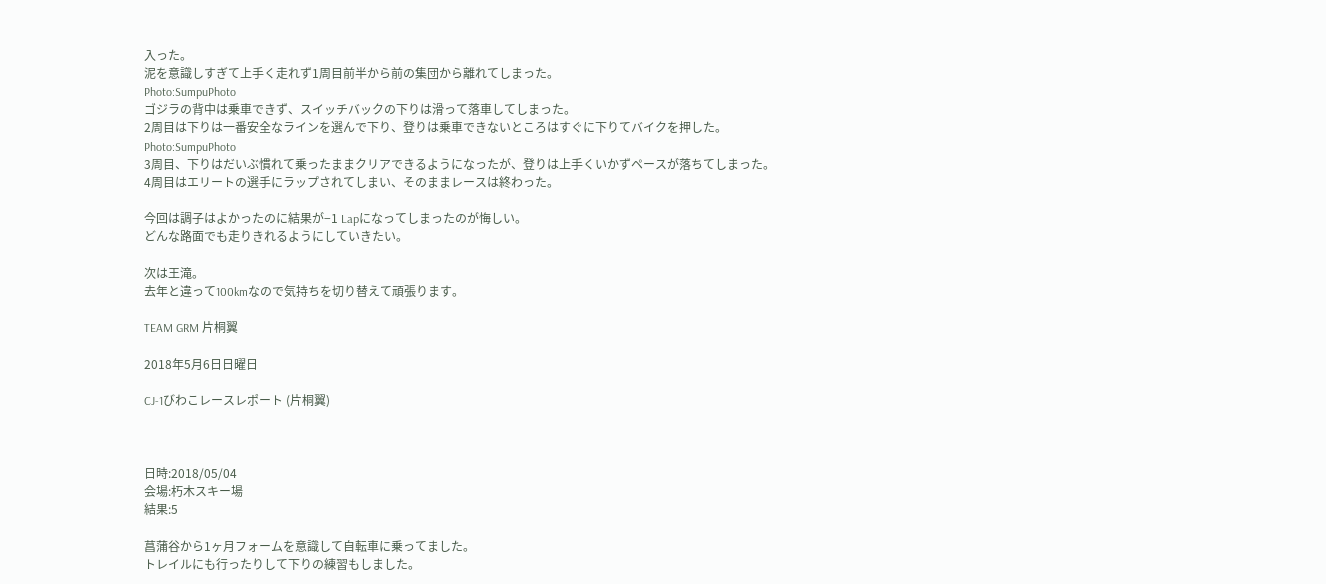入った。
泥を意識しすぎて上手く走れず1周目前半から前の集団から離れてしまった。
Photo:SumpuPhoto
ゴジラの背中は乗車できず、スイッチバックの下りは滑って落車してしまった。
2周目は下りは一番安全なラインを選んで下り、登りは乗車できないところはすぐに下りてバイクを押した。
Photo:SumpuPhoto
3周目、下りはだいぶ慣れて乗ったままクリアできるようになったが、登りは上手くいかずペースが落ちてしまった。
4周目はエリートの選手にラップされてしまい、そのままレースは終わった。

今回は調子はよかったのに結果が−1 Lapになってしまったのが悔しい。
どんな路面でも走りきれるようにしていきたい。

次は王滝。
去年と違って100kmなので気持ちを切り替えて頑張ります。

TEAM GRM 片桐翼

2018年5月6日日曜日

CJ-1びわこレースレポート (片桐翼)



日時:2018/05/04
会場:朽木スキー場
結果:5

菖蒲谷から1ヶ月フォームを意識して自転車に乗ってました。
トレイルにも行ったりして下りの練習もしました。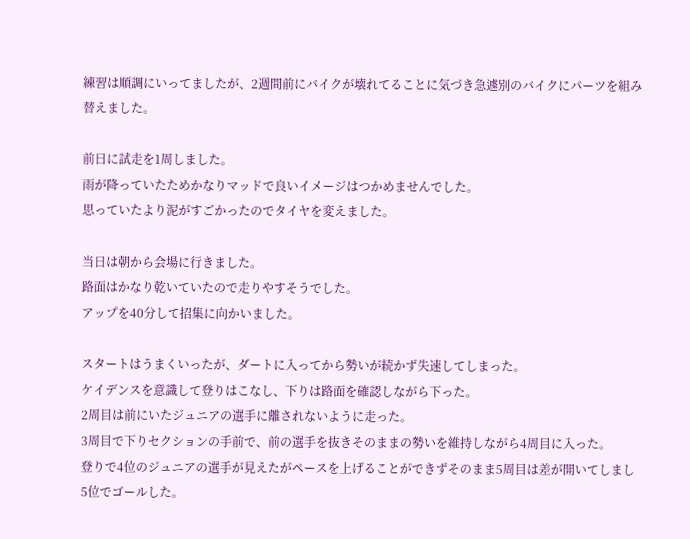練習は順調にいってましたが、2週間前にバイクが壊れてることに気づき急遽別のバイクにパーツを組み替えました。

前日に試走を1周しました。
雨が降っていたためかなりマッドで良いイメージはつかめませんでした。
思っていたより泥がすごかったのでタイヤを変えました。

当日は朝から会場に行きました。
路面はかなり乾いていたので走りやすそうでした。
アップを40分して招集に向かいました。

スタートはうまくいったが、ダートに入ってから勢いが続かず失速してしまった。
ケイデンスを意識して登りはこなし、下りは路面を確認しながら下った。
2周目は前にいたジュニアの選手に離されないように走った。
3周目で下りセクションの手前で、前の選手を抜きそのままの勢いを維持しながら4周目に入った。
登りで4位のジュニアの選手が見えたがペースを上げることができずそのまま5周目は差が開いてしまし5位でゴールした。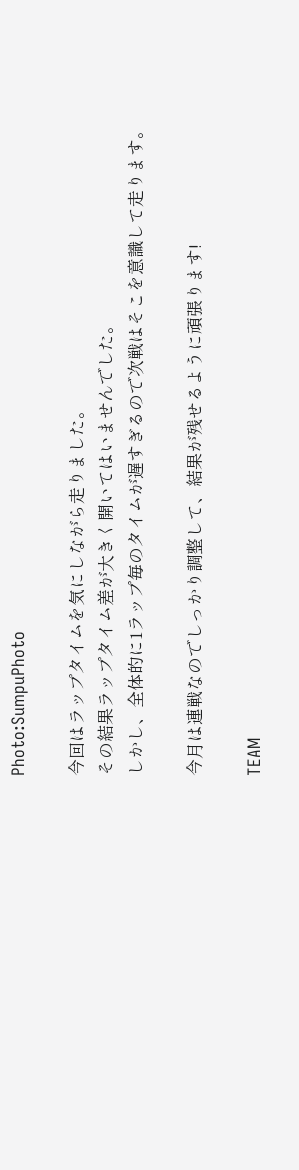Photo:SumpuPhoto

今回はラップタイムを気にしながら走りました。
その結果ラップタイム差が大きく開いてはいませんでした。
しかし、全体的に1ラップ毎のタイムが遅すぎるので次戦はそこを意識して走ります。

今月は連戦なのでしっかり調整して、結果が残せるように頑張ります!

TEAM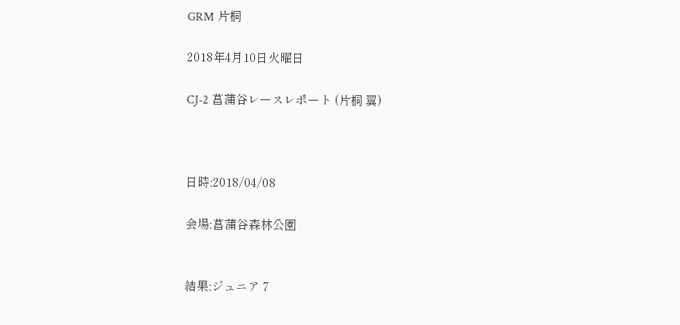GRM 片桐

2018年4月10日火曜日

CJ-2 菖蒲谷レースレポート (片桐 翼)



日時:2018/04/08

会場:菖蒲谷森林公園


結果:ジュニア 7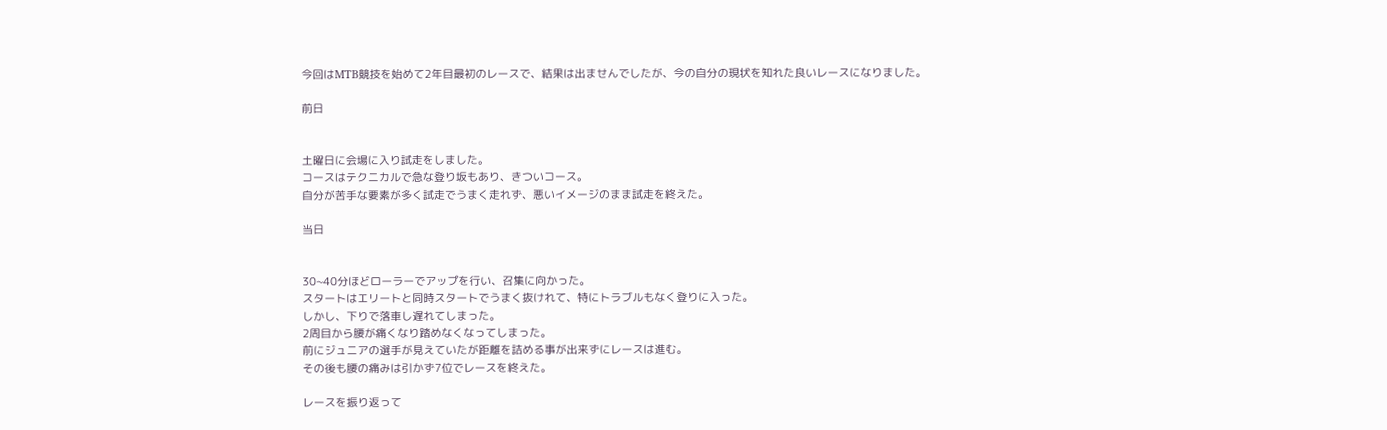今回はMTB競技を始めて2年目最初のレースで、結果は出ませんでしたが、今の自分の現状を知れた良いレースになりました。

前日


土曜日に会場に入り試走をしました。
コースはテクニカルで急な登り坂もあり、きついコース。
自分が苦手な要素が多く試走でうまく走れず、悪いイメージのまま試走を終えた。

当日


30~40分ほどローラーでアップを行い、召集に向かった。
スタートはエリートと同時スタートでうまく抜けれて、特にトラブルもなく登りに入った。
しかし、下りで落車し遅れてしまった。
2周目から腰が痛くなり踏めなくなってしまった。
前にジュニアの選手が見えていたが距離を詰める事が出来ずにレースは進む。
その後も腰の痛みは引かず7位でレースを終えた。

レースを振り返って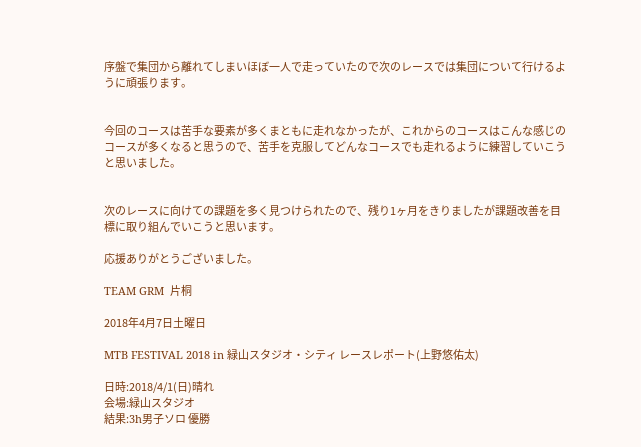序盤で集団から離れてしまいほぼ一人で走っていたので次のレースでは集団について行けるように頑張ります。


今回のコースは苦手な要素が多くまともに走れなかったが、これからのコースはこんな感じのコースが多くなると思うので、苦手を克服してどんなコースでも走れるように練習していこうと思いました。


次のレースに向けての課題を多く見つけられたので、残り1ヶ月をきりましたが課題改善を目標に取り組んでいこうと思います。

応援ありがとうございました。

TEAM GRM  片桐

2018年4月7日土曜日

MTB FESTIVAL 2018 in 緑山スタジオ・シティ レースレポート(上野悠佑太)

日時:2018/4/1(日)晴れ
会場:緑山スタジオ
結果:3h男子ソロ 優勝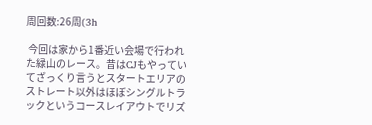周回数:26周(3h

 今回は家から1番近い会場で行われた緑山のレース。昔はCJもやっていてざっくり言うとスタートエリアのストレート以外はほぼシングルトラックというコースレイアウトでリズ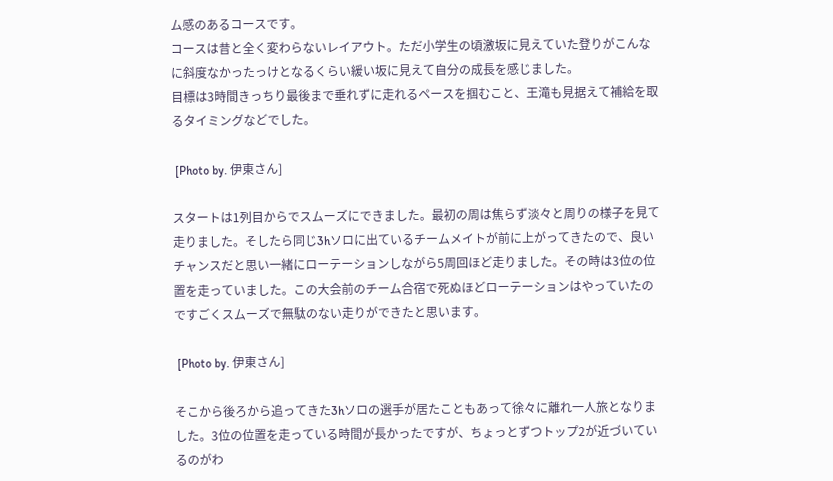ム感のあるコースです。
コースは昔と全く変わらないレイアウト。ただ小学生の頃激坂に見えていた登りがこんなに斜度なかったっけとなるくらい緩い坂に見えて自分の成長を感じました。
目標は3時間きっちり最後まで垂れずに走れるペースを掴むこと、王滝も見据えて補給を取るタイミングなどでした。

 [Photo by. 伊東さん]

スタートは1列目からでスムーズにできました。最初の周は焦らず淡々と周りの様子を見て走りました。そしたら同じ3hソロに出ているチームメイトが前に上がってきたので、良いチャンスだと思い一緒にローテーションしながら5周回ほど走りました。その時は3位の位置を走っていました。この大会前のチーム合宿で死ぬほどローテーションはやっていたのですごくスムーズで無駄のない走りができたと思います。

 [Photo by. 伊東さん]

そこから後ろから追ってきた3hソロの選手が居たこともあって徐々に離れ一人旅となりました。3位の位置を走っている時間が長かったですが、ちょっとずつトップ2が近づいているのがわ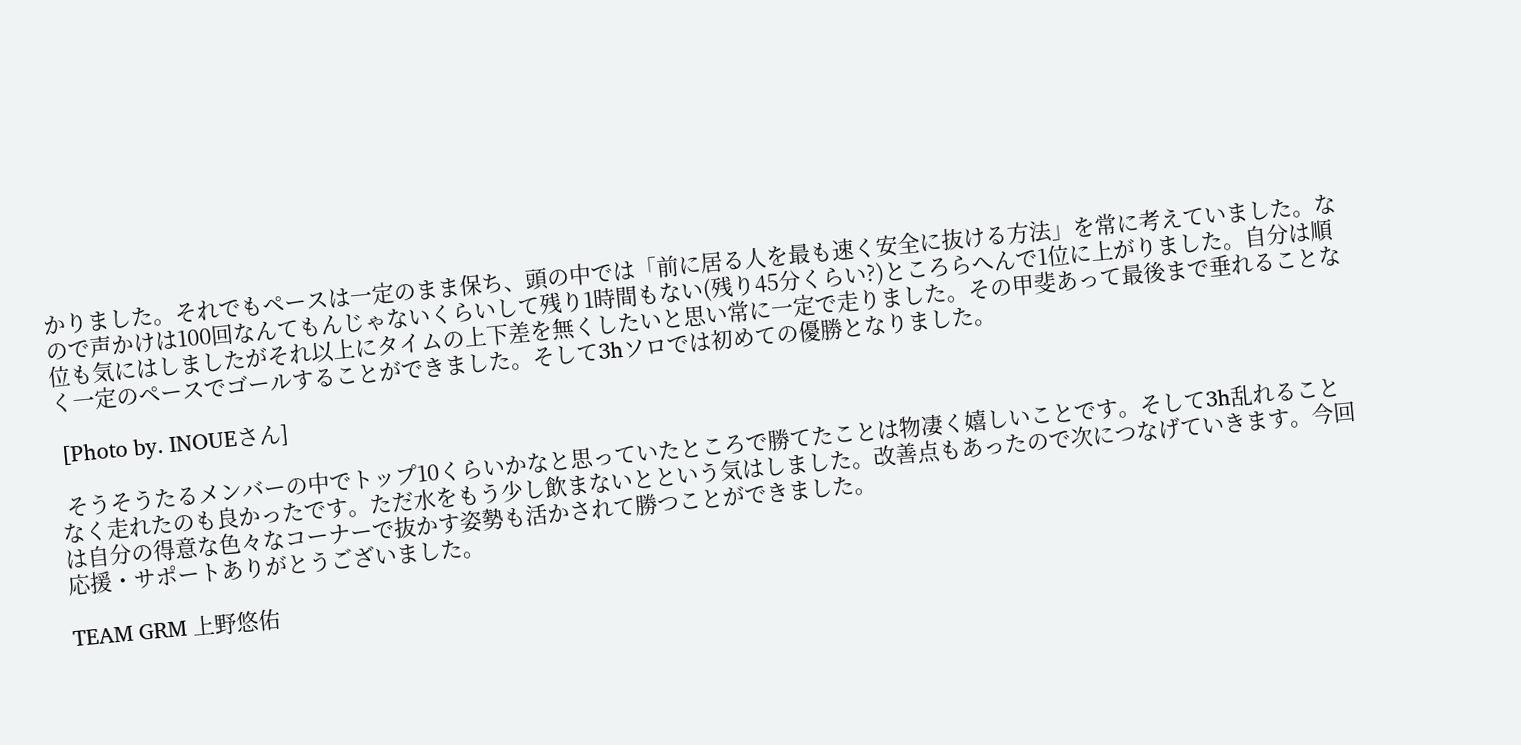かりました。それでもペースは一定のまま保ち、頭の中では「前に居る人を最も速く安全に抜ける方法」を常に考えていました。なので声かけは100回なんてもんじゃないくらいして残り1時間もない(残り45分くらい?)ところらへんで1位に上がりました。自分は順位も気にはしましたがそれ以上にタイムの上下差を無くしたいと思い常に一定で走りました。その甲斐あって最後まで垂れることなく一定のペースでゴールすることができました。そして3hソロでは初めての優勝となりました。

 [Photo by. INOUEさん]

 そうそうたるメンバーの中でトップ10くらいかなと思っていたところで勝てたことは物凄く嬉しいことです。そして3h乱れることなく走れたのも良かったです。ただ水をもう少し飲まないとという気はしました。改善点もあったので次につなげていきます。今回は自分の得意な色々なコーナーで抜かす姿勢も活かされて勝つことができました。
応援・サポートありがとうございました。

TEAM GRM 上野悠佑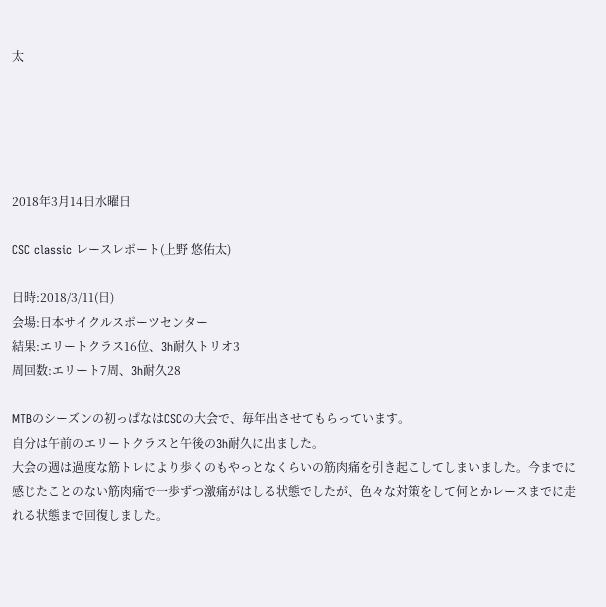太





2018年3月14日水曜日

CSC classic レースレポート(上野 悠佑太)

日時:2018/3/11(日)
会場:日本サイクルスポーツセンター
結果:エリートクラス16位、3h耐久トリオ3
周回数:エリート7周、3h耐久28

MTBのシーズンの初っぱなはCSCの大会で、毎年出させてもらっています。
自分は午前のエリートクラスと午後の3h耐久に出ました。
大会の週は過度な筋トレにより歩くのもやっとなくらいの筋肉痛を引き起こしてしまいました。今までに感じたことのない筋肉痛で一歩ずつ激痛がはしる状態でしたが、色々な対策をして何とかレースまでに走れる状態まで回復しました。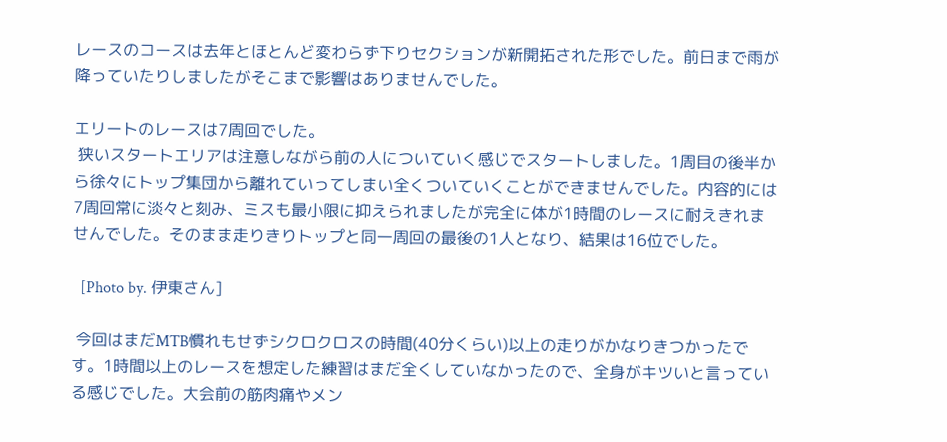レースのコースは去年とほとんど変わらず下りセクションが新開拓された形でした。前日まで雨が降っていたりしましたがそこまで影響はありませんでした。

エリートのレースは7周回でした。
 狭いスタートエリアは注意しながら前の人についていく感じでスタートしました。1周目の後半から徐々にトップ集団から離れていってしまい全くついていくことができませんでした。内容的には7周回常に淡々と刻み、ミスも最小限に抑えられましたが完全に体が1時間のレースに耐えきれませんでした。そのまま走りきりトップと同一周回の最後の1人となり、結果は16位でした。

  [Photo by. 伊東さん]

 今回はまだMTB慣れもせずシクロクロスの時間(40分くらい)以上の走りがかなりきつかったです。1時間以上のレースを想定した練習はまだ全くしていなかったので、全身がキツいと言っている感じでした。大会前の筋肉痛やメン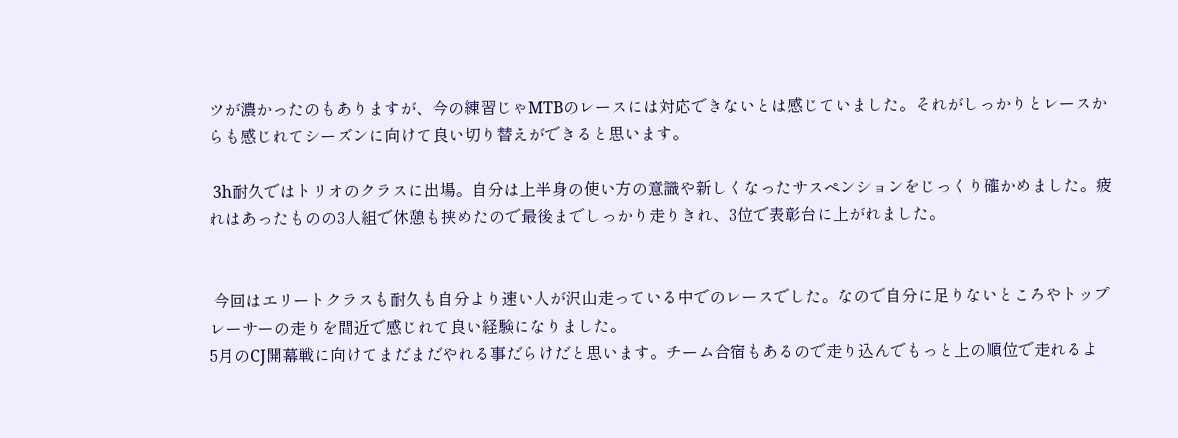ツが濃かったのもありますが、今の練習じゃMTBのレースには対応できないとは感じていました。それがしっかりとレースからも感じれてシーズンに向けて良い切り替えができると思います。

 3h耐久ではトリオのクラスに出場。自分は上半身の使い方の意識や新しくなったサスペンションをじっくり確かめました。疲れはあったものの3人組で休憩も挟めたので最後までしっかり走りきれ、3位で表彰台に上がれました。


 今回はエリートクラスも耐久も自分より速い人が沢山走っている中でのレースでした。なので自分に足りないところやトップレーサーの走りを間近で感じれて良い経験になりました。
5月のCJ開幕戦に向けてまだまだやれる事だらけだと思います。チーム合宿もあるので走り込んでもっと上の順位で走れるよ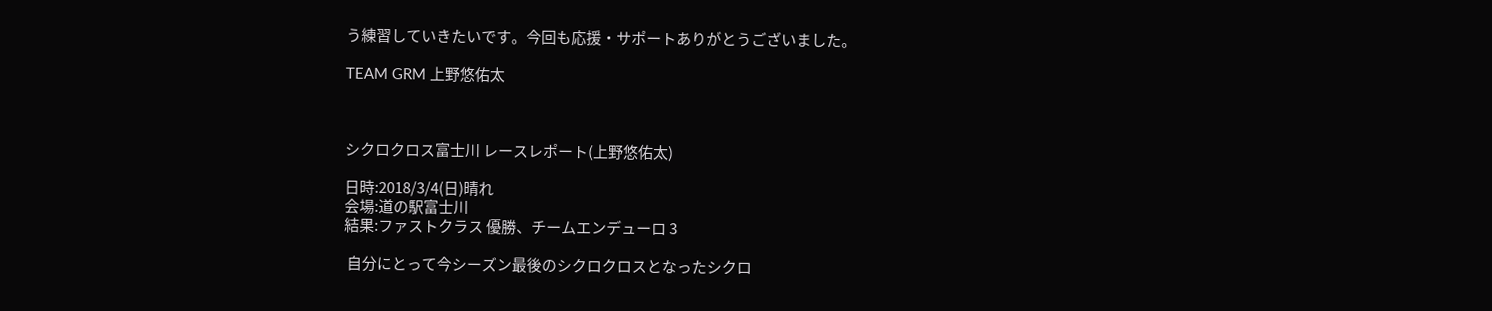う練習していきたいです。今回も応援・サポートありがとうございました。

TEAM GRM 上野悠佑太



シクロクロス富士川 レースレポート(上野悠佑太)

日時:2018/3/4(日)晴れ
会場:道の駅富士川
結果:ファストクラス 優勝、チームエンデューロ 3

 自分にとって今シーズン最後のシクロクロスとなったシクロ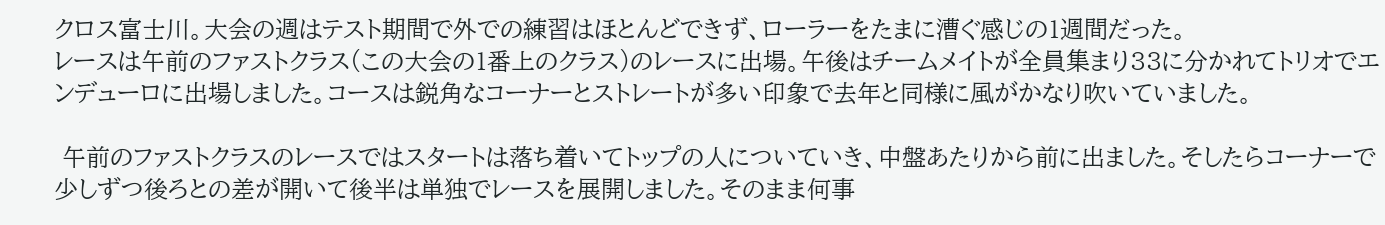クロス富士川。大会の週はテスト期間で外での練習はほとんどできず、ローラーをたまに漕ぐ感じの1週間だった。
レースは午前のファストクラス(この大会の1番上のクラス)のレースに出場。午後はチームメイトが全員集まり33に分かれてトリオでエンデューロに出場しました。コースは鋭角なコーナーとストレートが多い印象で去年と同様に風がかなり吹いていました。

 午前のファストクラスのレースではスタートは落ち着いてトップの人についていき、中盤あたりから前に出ました。そしたらコーナーで少しずつ後ろとの差が開いて後半は単独でレースを展開しました。そのまま何事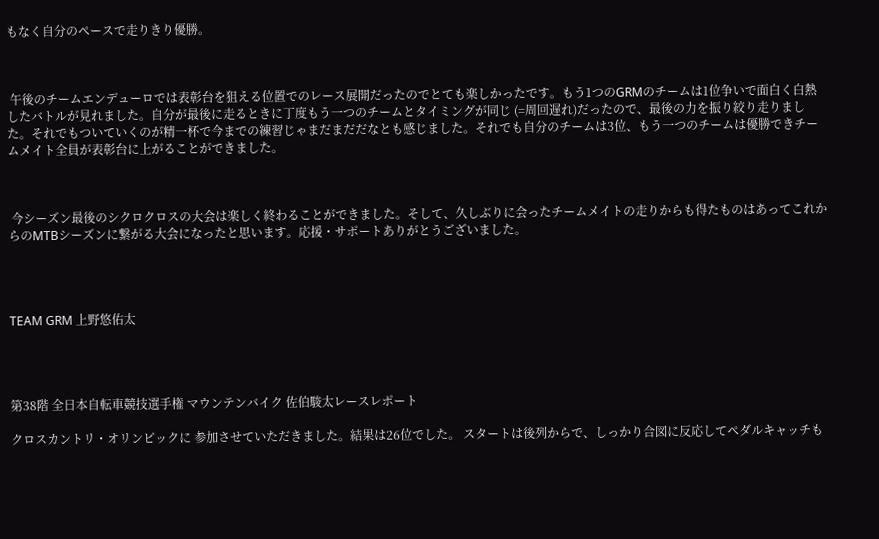もなく自分のペースで走りきり優勝。



 午後のチームエンデューロでは表彰台を狙える位置でのレース展開だったのでとても楽しかったです。もう1つのGRMのチームは1位争いで面白く白熱したバトルが見れました。自分が最後に走るときに丁度もう一つのチームとタイミングが同じ (=周回遅れ)だったので、最後の力を振り絞り走りました。それでもついていくのが精一杯で今までの練習じゃまだまだだなとも感じました。それでも自分のチームは3位、もう一つのチームは優勝できチームメイト全員が表彰台に上がることができました。



 今シーズン最後のシクロクロスの大会は楽しく終わることができました。そして、久しぶりに会ったチームメイトの走りからも得たものはあってこれからのMTBシーズンに繋がる大会になったと思います。応援・サポートありがとうございました。




TEAM GRM 上野悠佑太




第38階 全日本自転車競技選手権 マウンテンバイク 佐伯駿太レースレポート

クロスカントリ・オリンピックに 参加させていただきました。結果は26位でした。 スタートは後列からで、しっかり合図に反応してペダルキャッチも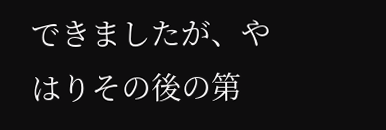できましたが、やはりその後の第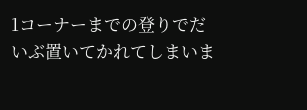1コーナーまでの登りでだいぶ置いてかれてしまいま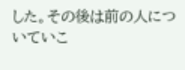した。その後は前の人についていこ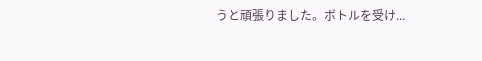うと頑張りました。ボトルを受け...